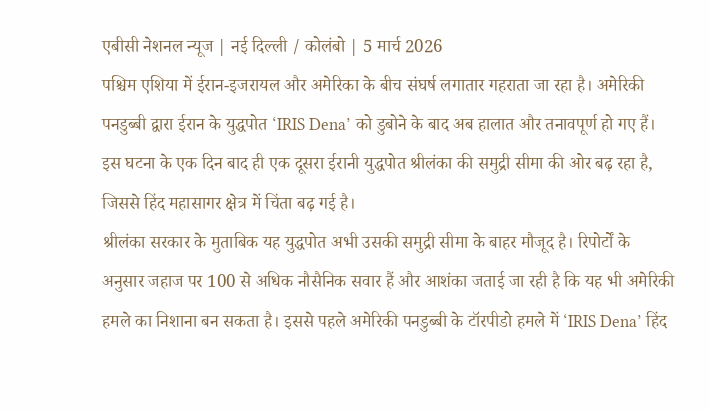एबीसी नेशनल न्यूज | नई दिल्ली / कोलंबो | 5 मार्च 2026
पश्चिम एशिया में ईरान-इजरायल और अमेरिका के बीच संघर्ष लगातार गहराता जा रहा है। अमेरिकी पनडुब्बी द्वारा ईरान के युद्धपोत ‘IRIS Dena’ को डुबोने के बाद अब हालात और तनावपूर्ण हो गए हैं। इस घटना के एक दिन बाद ही एक दूसरा ईरानी युद्धपोत श्रीलंका की समुद्री सीमा की ओर बढ़ रहा है, जिससे हिंद महासागर क्षेत्र में चिंता बढ़ गई है।
श्रीलंका सरकार के मुताबिक यह युद्धपोत अभी उसकी समुद्री सीमा के बाहर मौजूद है। रिपोर्टों के अनुसार जहाज पर 100 से अधिक नौसैनिक सवार हैं और आशंका जताई जा रही है कि यह भी अमेरिकी हमले का निशाना बन सकता है। इससे पहले अमेरिकी पनडुब्बी के टॉरपीडो हमले में ‘IRIS Dena’ हिंद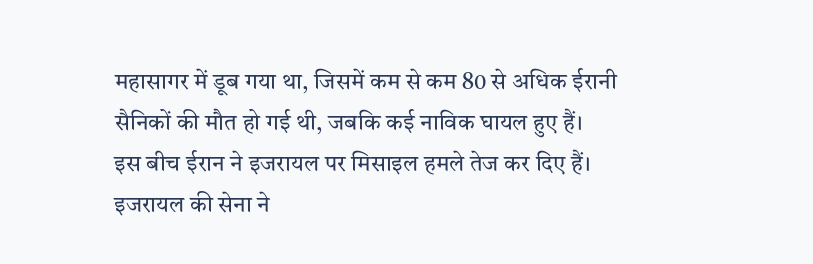महासागर में डूब गया था, जिसमें कम से कम 80 से अधिक ईरानी सैनिकों की मौत हो गई थी, जबकि कई नाविक घायल हुए हैं।
इस बीच ईरान ने इजरायल पर मिसाइल हमले तेज कर दिए हैं। इजरायल की सेना ने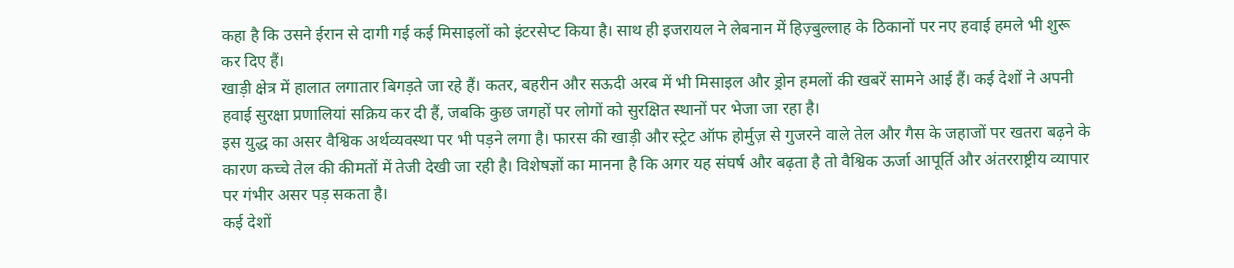कहा है कि उसने ईरान से दागी गई कई मिसाइलों को इंटरसेप्ट किया है। साथ ही इजरायल ने लेबनान में हिज़्बुल्लाह के ठिकानों पर नए हवाई हमले भी शुरू कर दिए हैं।
खाड़ी क्षेत्र में हालात लगातार बिगड़ते जा रहे हैं। कतर, बहरीन और सऊदी अरब में भी मिसाइल और ड्रोन हमलों की खबरें सामने आई हैं। कई देशों ने अपनी हवाई सुरक्षा प्रणालियां सक्रिय कर दी हैं, जबकि कुछ जगहों पर लोगों को सुरक्षित स्थानों पर भेजा जा रहा है।
इस युद्ध का असर वैश्विक अर्थव्यवस्था पर भी पड़ने लगा है। फारस की खाड़ी और स्ट्रेट ऑफ होर्मुज़ से गुजरने वाले तेल और गैस के जहाजों पर खतरा बढ़ने के कारण कच्चे तेल की कीमतों में तेजी देखी जा रही है। विशेषज्ञों का मानना है कि अगर यह संघर्ष और बढ़ता है तो वैश्विक ऊर्जा आपूर्ति और अंतरराष्ट्रीय व्यापार पर गंभीर असर पड़ सकता है।
कई देशों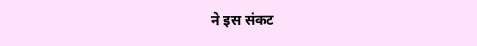ने इस संकट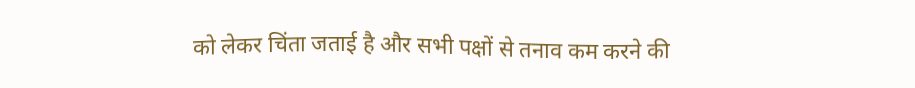को लेकर चिंता जताई है और सभी पक्षों से तनाव कम करने की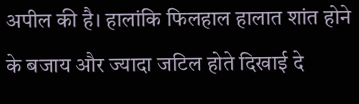अपील की है। हालांकि फिलहाल हालात शांत होने के बजाय और ज्यादा जटिल होते दिखाई दे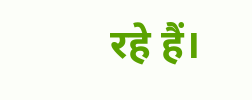रहे हैं।